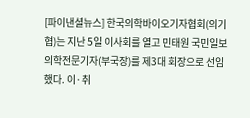[파이낸셜뉴스] 한국의학바이오기자협회(의기협)는 지난 5일 이사회를 열고 민태원 국민일보 의학전문기자(부국장)를 제3대 회장으로 선임했다. 이·취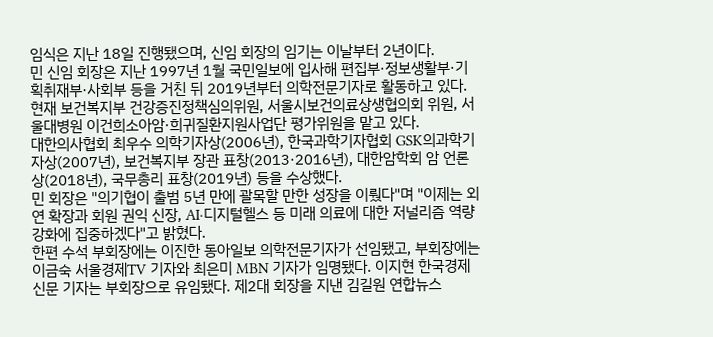임식은 지난 18일 진행됐으며, 신임 회장의 임기는 이날부터 2년이다.
민 신임 회장은 지난 1997년 1월 국민일보에 입사해 편집부·정보생활부·기획취재부·사회부 등을 거친 뒤 2019년부터 의학전문기자로 활동하고 있다. 현재 보건복지부 건강증진정책심의위원, 서울시보건의료상생협의회 위원, 서울대병원 이건희소아암·희귀질환지원사업단 평가위원을 맡고 있다.
대한의사협회 최우수 의학기자상(2006년), 한국과학기자협회 GSK의과학기자상(2007년), 보건복지부 장관 표창(2013·2016년), 대한암학회 암 언론상(2018년), 국무총리 표창(2019년) 등을 수상했다.
민 회장은 "의기협이 출범 5년 만에 괄목할 만한 성장을 이뤘다"며 "이제는 외연 확장과 회원 권익 신장, AI·디지털헬스 등 미래 의료에 대한 저널리즘 역량 강화에 집중하겠다"고 밝혔다.
한편 수석 부회장에는 이진한 동아일보 의학전문기자가 선임됐고, 부회장에는 이금숙 서울경제TV 기자와 최은미 MBN 기자가 임명됐다. 이지현 한국경제신문 기자는 부회장으로 유임됐다. 제2대 회장을 지낸 김길원 연합뉴스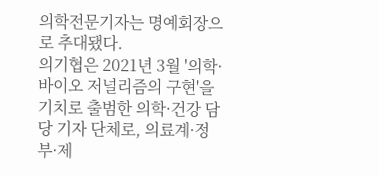의학전문기자는 명예회장으로 추대됐다.
의기협은 2021년 3월 '의학·바이오 저널리즘의 구현'을 기치로 출범한 의학·건강 담당 기자 단체로, 의료계·정부·제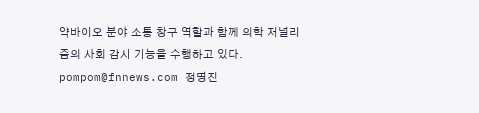약바이오 분야 소통 창구 역할과 함께 의학 저널리즘의 사회 감시 기능을 수행하고 있다.
pompom@fnnews.com 정명진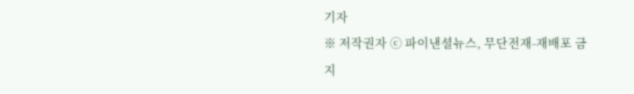기자
※ 저작권자 ⓒ 파이낸셜뉴스, 무단전재-재배포 금지